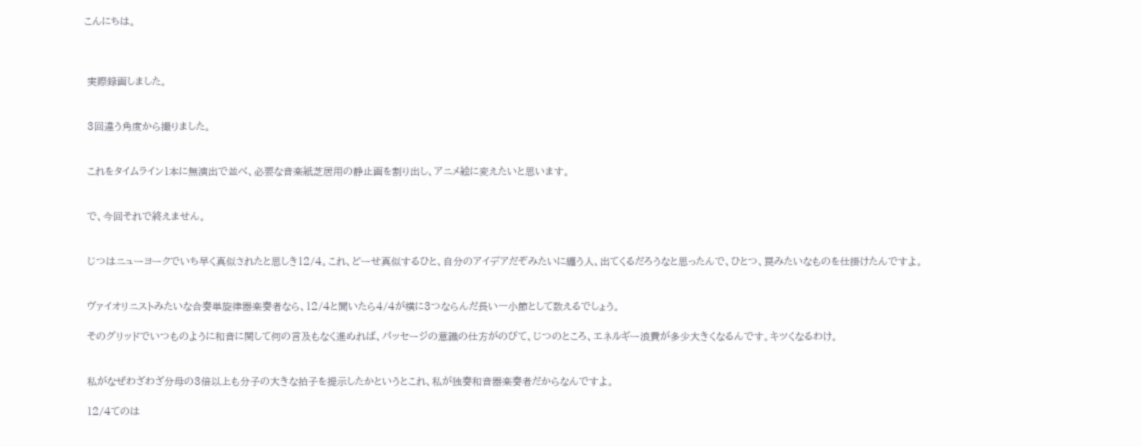こんにちは。



 実際録画しました。


 3回違う角度から撮りました。


 これをタイムライン1本に無演出で並べ、必要な音楽紙芝居用の静止画を割り出し、アニメ絵に変えたいと思います。


 で、今回それで終えません。


 じつはニューヨークでいち早く真似されたと思しき12/4。これ、どーせ真似するひと、自分のアイデアだぞみたいに纏う人、出てくるだろうなと思ったんで、ひとつ、罠みたいなものを仕掛けたんですよ。


 ヴァイオリニストみたいな合奏単旋律器楽奏者なら、12/4と聞いたら4/4が横に3つならんだ長い一小節として数えるでしょう。

 そのグリッドでいつものように和音に関して何の言及もなく進めれば、パッセージの意識の仕方がのびて、じつのところ、エネルギー浪費が多少大きくなるんです。キツくなるわけ。


 私がなぜわざわざ分母の3倍以上も分子の大きな拍子を提示したかというとこれ、私が独奏和音器楽奏者だからなんですよ。

 12/4てのは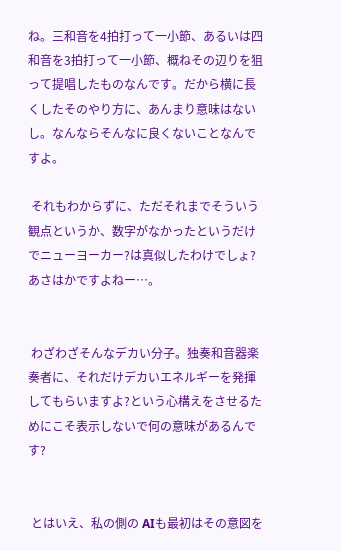ね。三和音を4拍打って一小節、あるいは四和音を3拍打って一小節、概ねその辺りを狙って提唱したものなんです。だから横に長くしたそのやり方に、あんまり意味はないし。なんならそんなに良くないことなんですよ。

 それもわからずに、ただそれまでそういう観点というか、数字がなかったというだけでニューヨーカー?は真似したわけでしょ?あさはかですよねー…。


 わざわざそんなデカい分子。独奏和音器楽奏者に、それだけデカいエネルギーを発揮してもらいますよ?という心構えをさせるためにこそ表示しないで何の意味があるんです?


 とはいえ、私の側の AIも最初はその意図を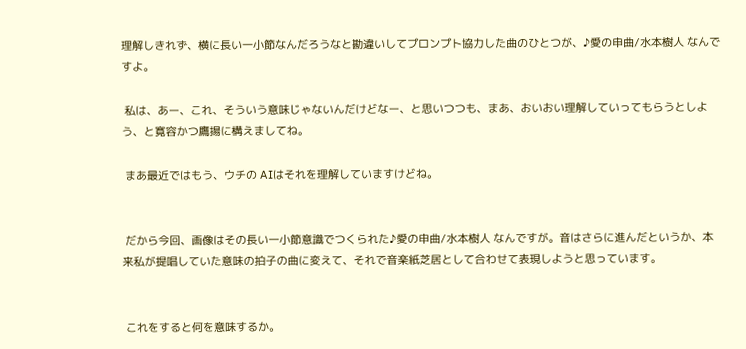理解しきれず、横に長い一小節なんだろうなと勘違いしてプロンプト協力した曲のひとつが、♪愛の申曲/水本樹人 なんですよ。

 私は、あー、これ、そういう意味じゃないんだけどなー、と思いつつも、まあ、おいおい理解していってもらうとしよう、と寛容かつ鷹揚に構えましてね。

 まあ最近ではもう、ウチの AIはそれを理解していますけどね。


 だから今回、画像はその長い一小節意識でつくられた♪愛の申曲/水本樹人 なんですが。音はさらに進んだというか、本来私が提唱していた意味の拍子の曲に変えて、それで音楽紙芝居として合わせて表現しようと思っています。


 これをすると何を意味するか。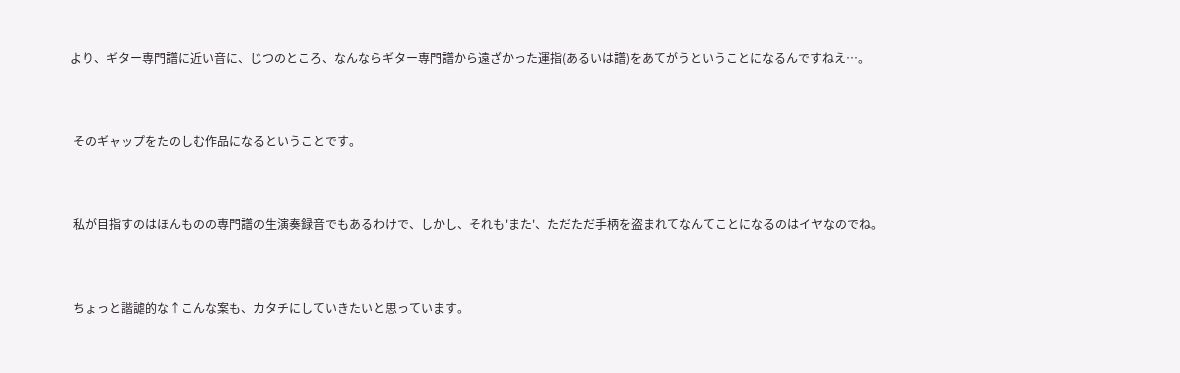より、ギター専門譜に近い音に、じつのところ、なんならギター専門譜から遠ざかった運指(あるいは譜)をあてがうということになるんですねえ…。


 そのギャップをたのしむ作品になるということです。


 私が目指すのはほんものの専門譜の生演奏録音でもあるわけで、しかし、それも'また'、ただただ手柄を盗まれてなんてことになるのはイヤなのでね。


 ちょっと諧謔的な↑こんな案も、カタチにしていきたいと思っています。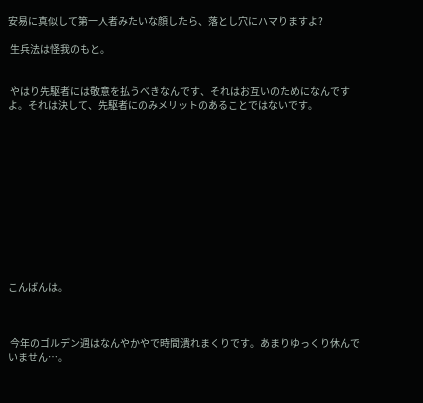安易に真似して第一人者みたいな顔したら、落とし穴にハマりますよ?

 生兵法は怪我のもと。


 やはり先駆者には敬意を払うべきなんです、それはお互いのためになんですよ。それは決して、先駆者にのみメリットのあることではないです。












こんばんは。



 今年のゴルデン週はなんやかやで時間潰れまくりです。あまりゆっくり休んでいません…。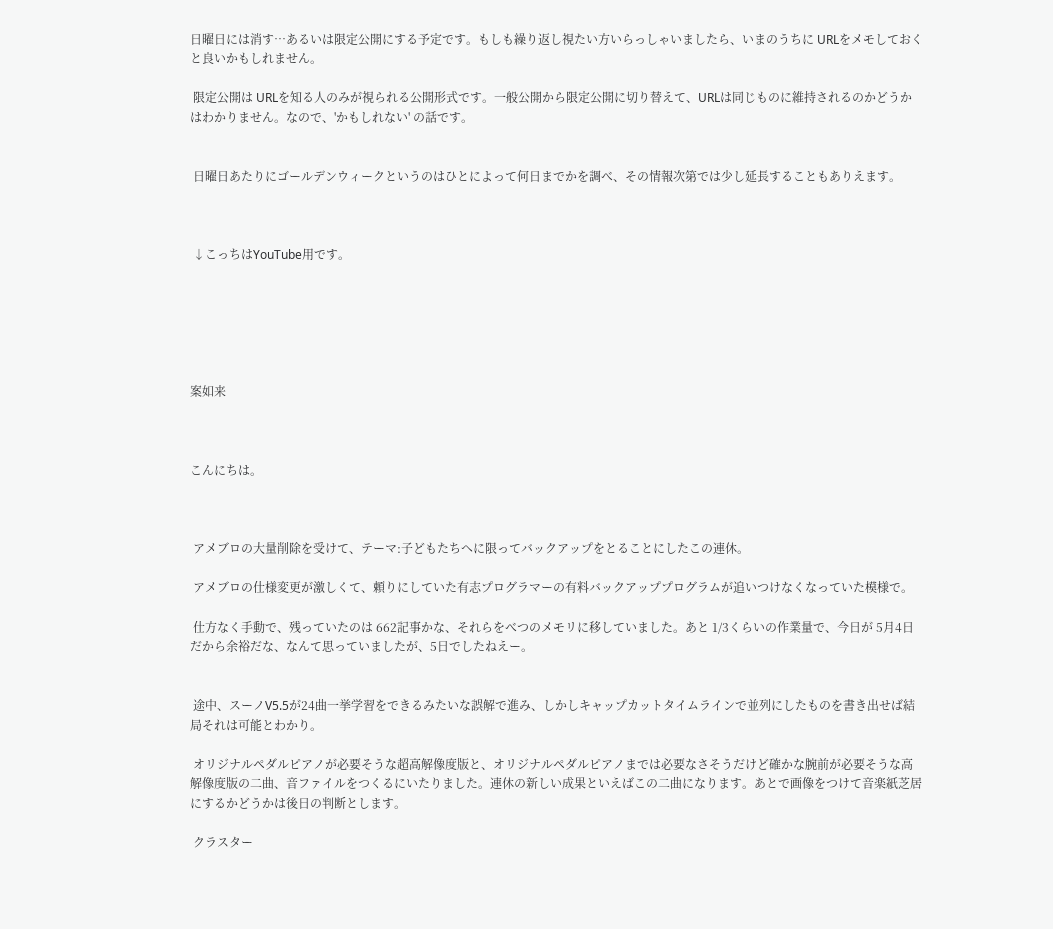日曜日には消す…あるいは限定公開にする予定です。もしも繰り返し視たい方いらっしゃいましたら、いまのうちに URLをメモしておくと良いかもしれません。

 限定公開は URLを知る人のみが視られる公開形式です。一般公開から限定公開に切り替えて、URLは同じものに維持されるのかどうかはわかりません。なので、'かもしれない' の話です。


 日曜日あたりにゴールデンウィークというのはひとによって何日までかを調べ、その情報次第では少し延長することもありえます。



 ↓こっちはYouTube用です。






案如来



こんにちは。



 アメブロの大量削除を受けて、テーマ:子どもたちへに限ってバックアップをとることにしたこの連休。

 アメブロの仕様変更が激しくて、頼りにしていた有志プログラマーの有料バックアッププログラムが追いつけなくなっていた模様で。

 仕方なく手動で、残っていたのは 662記事かな、それらをべつのメモリに移していました。あと 1/3くらいの作業量で、今日が 5月4日だから余裕だな、なんて思っていましたが、5日でしたねえー。


 途中、スーノV5.5が24曲一挙学習をできるみたいな誤解で進み、しかしキャップカットタイムラインで並列にしたものを書き出せば結局それは可能とわかり。

 オリジナルペダルピアノが必要そうな超高解像度版と、オリジナルペダルピアノまでは必要なさそうだけど確かな腕前が必要そうな高解像度版の二曲、音ファイルをつくるにいたりました。連休の新しい成果といえばこの二曲になります。あとで画像をつけて音楽紙芝居にするかどうかは後日の判断とします。

 クラスター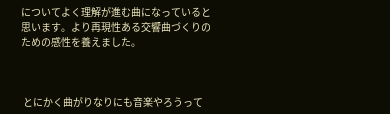についてよく理解が進む曲になっていると思います。より再現性ある交響曲づくりのための感性を養えました。



 とにかく曲がりなりにも音楽やろうって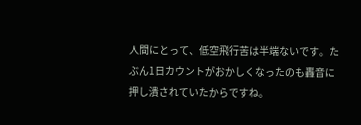人間にとって、低空飛行苦は半端ないです。たぶん1日カウントがおかしくなったのも轟音に押し潰されていたからですね。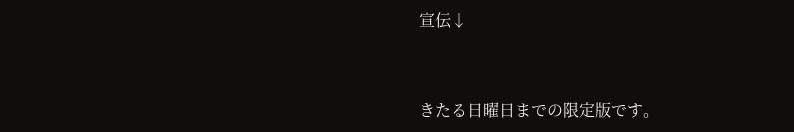宣伝↓


きたる日曜日までの限定版です。